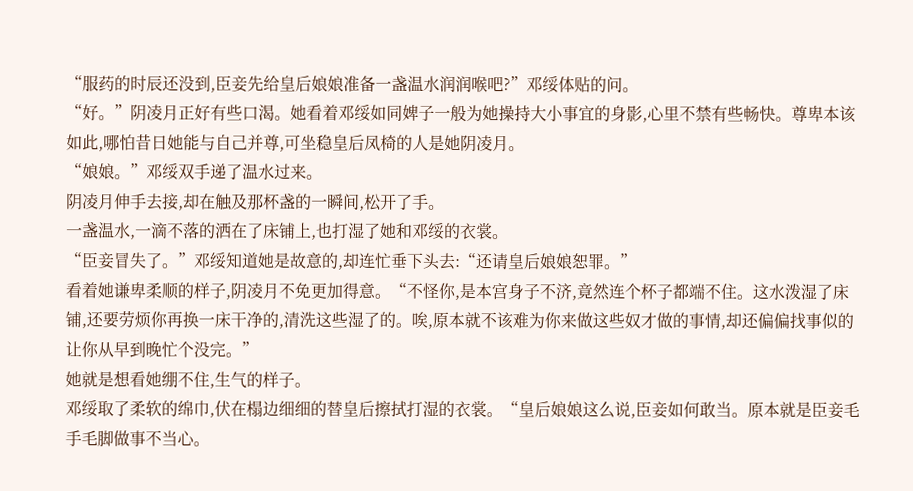“服药的时辰还没到,臣妾先给皇后娘娘准备一盏温水润润喉吧?”邓绥体贴的问。
“好。”阴凌月正好有些口渴。她看着邓绥如同婢子一般为她操持大小事宜的身影,心里不禁有些畅快。尊卑本该如此,哪怕昔日她能与自己并尊,可坐稳皇后凤椅的人是她阴凌月。
“娘娘。”邓绥双手递了温水过来。
阴凌月伸手去接,却在触及那杯盏的一瞬间,松开了手。
一盏温水,一滴不落的洒在了床铺上,也打湿了她和邓绥的衣裳。
“臣妾冒失了。”邓绥知道她是故意的,却连忙垂下头去:“还请皇后娘娘恕罪。”
看着她谦卑柔顺的样子,阴凌月不免更加得意。“不怪你,是本宫身子不济,竟然连个杯子都端不住。这水泼湿了床铺,还要劳烦你再换一床干净的,清洗这些湿了的。唉,原本就不该难为你来做这些奴才做的事情,却还偏偏找事似的让你从早到晚忙个没完。”
她就是想看她绷不住,生气的样子。
邓绥取了柔软的绵巾,伏在榻边细细的替皇后擦拭打湿的衣裳。“皇后娘娘这么说,臣妾如何敢当。原本就是臣妾毛手毛脚做事不当心。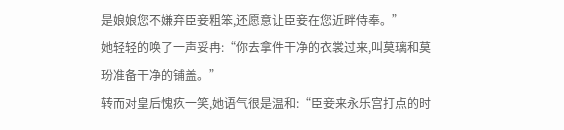是娘娘您不嫌弃臣妾粗笨,还愿意让臣妾在您近畔侍奉。”
她轻轻的唤了一声妥冉:“你去拿件干净的衣裳过来,叫莫璃和莫玢准备干净的铺盖。”
转而对皇后愧疚一笑,她语气很是温和:“臣妾来永乐宫打点的时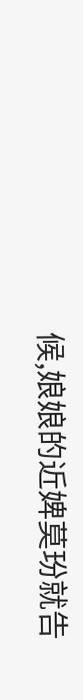候,娘娘的近婢莫玢就告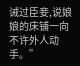诫过臣妾,说娘娘的床铺一向不许外人动手。”